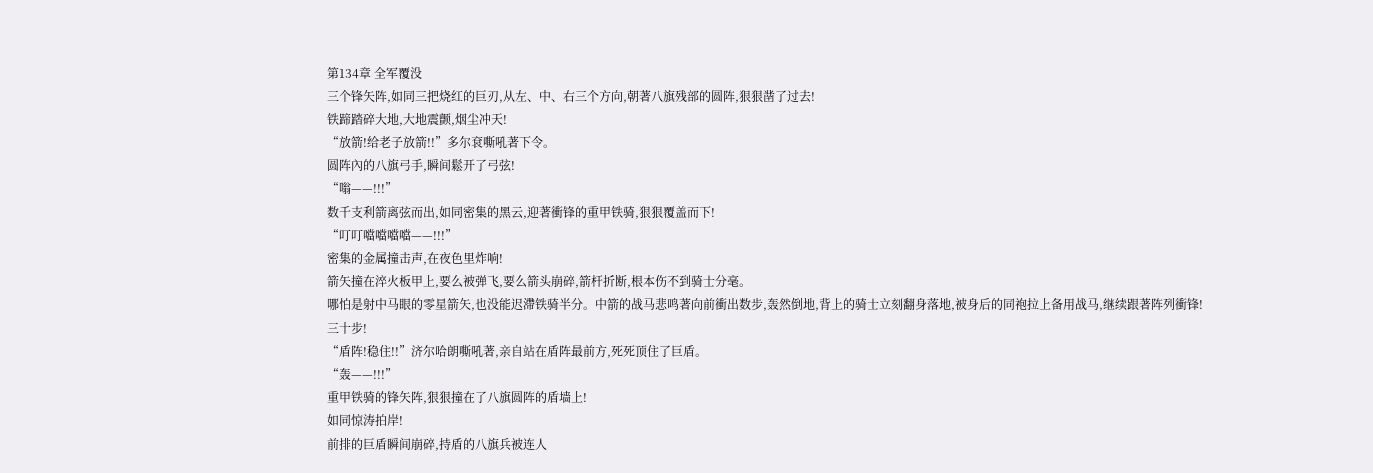第134章 全军覆没
三个锋矢阵,如同三把烧红的巨刃,从左、中、右三个方向,朝著八旗残部的圆阵,狠狠凿了过去!
铁蹄踏碎大地,大地震颤,烟尘冲天!
“放箭!给老子放箭!!”多尔袞嘶吼著下令。
圆阵內的八旗弓手,瞬间鬆开了弓弦!
“嗡——!!!”
数千支利箭离弦而出,如同密集的黑云,迎著衝锋的重甲铁骑,狠狠覆盖而下!
“叮叮噹噹噹噹——!!!”
密集的金属撞击声,在夜色里炸响!
箭矢撞在淬火板甲上,要么被弹飞,要么箭头崩碎,箭杆折断,根本伤不到骑士分毫。
哪怕是射中马眼的零星箭矢,也没能迟滯铁骑半分。中箭的战马悲鸣著向前衝出数步,轰然倒地,背上的骑士立刻翻身落地,被身后的同袍拉上备用战马,继续跟著阵列衝锋!
三十步!
“盾阵!稳住!!”济尔哈朗嘶吼著,亲自站在盾阵最前方,死死顶住了巨盾。
“轰——!!!”
重甲铁骑的锋矢阵,狠狠撞在了八旗圆阵的盾墙上!
如同惊涛拍岸!
前排的巨盾瞬间崩碎,持盾的八旗兵被连人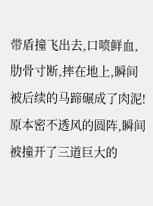带盾撞飞出去,口喷鲜血,肋骨寸断,摔在地上,瞬间被后续的马蹄碾成了肉泥!
原本密不透风的圆阵,瞬间被撞开了三道巨大的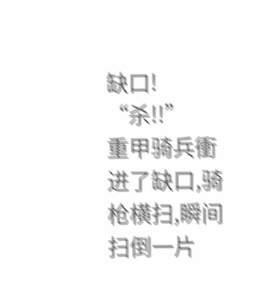缺口!
“杀!!”
重甲骑兵衝进了缺口,骑枪横扫,瞬间扫倒一片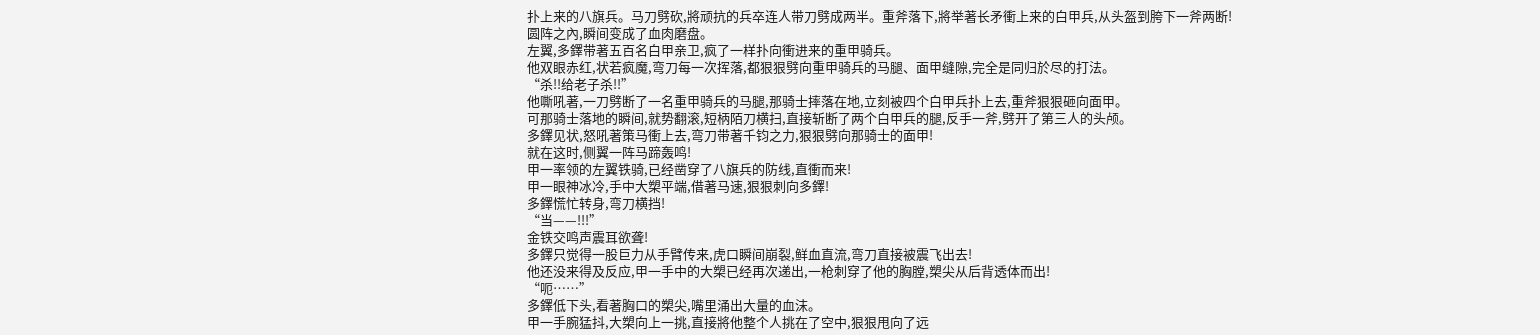扑上来的八旗兵。马刀劈砍,將顽抗的兵卒连人带刀劈成两半。重斧落下,將举著长矛衝上来的白甲兵,从头盔到胯下一斧两断!
圆阵之內,瞬间变成了血肉磨盘。
左翼,多鐸带著五百名白甲亲卫,疯了一样扑向衝进来的重甲骑兵。
他双眼赤红,状若疯魔,弯刀每一次挥落,都狠狠劈向重甲骑兵的马腿、面甲缝隙,完全是同归於尽的打法。
“杀!!给老子杀!!”
他嘶吼著,一刀劈断了一名重甲骑兵的马腿,那骑士摔落在地,立刻被四个白甲兵扑上去,重斧狠狠砸向面甲。
可那骑士落地的瞬间,就势翻滚,短柄陌刀横扫,直接斩断了两个白甲兵的腿,反手一斧,劈开了第三人的头颅。
多鐸见状,怒吼著策马衝上去,弯刀带著千钧之力,狠狠劈向那骑士的面甲!
就在这时,侧翼一阵马蹄轰鸣!
甲一率领的左翼铁骑,已经凿穿了八旗兵的防线,直衝而来!
甲一眼神冰冷,手中大槊平端,借著马速,狠狠刺向多鐸!
多鐸慌忙转身,弯刀横挡!
“当——!!!”
金铁交鸣声震耳欲聋!
多鐸只觉得一股巨力从手臂传来,虎口瞬间崩裂,鲜血直流,弯刀直接被震飞出去!
他还没来得及反应,甲一手中的大槊已经再次递出,一枪刺穿了他的胸膛,槊尖从后背透体而出!
“呃……”
多鐸低下头,看著胸口的槊尖,嘴里涌出大量的血沫。
甲一手腕猛抖,大槊向上一挑,直接將他整个人挑在了空中,狠狠甩向了远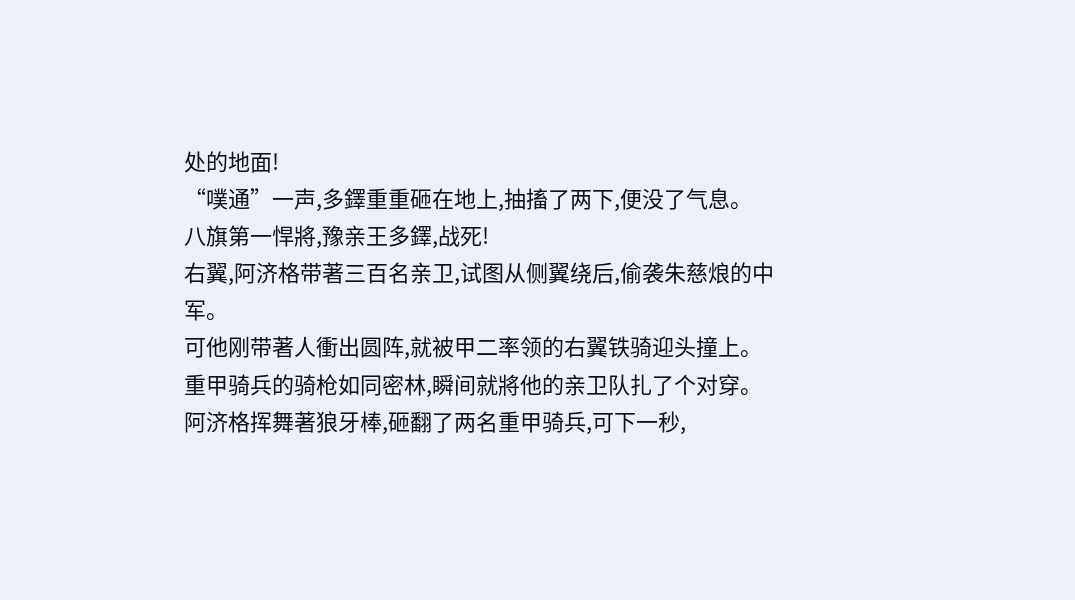处的地面!
“噗通”一声,多鐸重重砸在地上,抽搐了两下,便没了气息。
八旗第一悍將,豫亲王多鐸,战死!
右翼,阿济格带著三百名亲卫,试图从侧翼绕后,偷袭朱慈烺的中军。
可他刚带著人衝出圆阵,就被甲二率领的右翼铁骑迎头撞上。
重甲骑兵的骑枪如同密林,瞬间就將他的亲卫队扎了个对穿。
阿济格挥舞著狼牙棒,砸翻了两名重甲骑兵,可下一秒,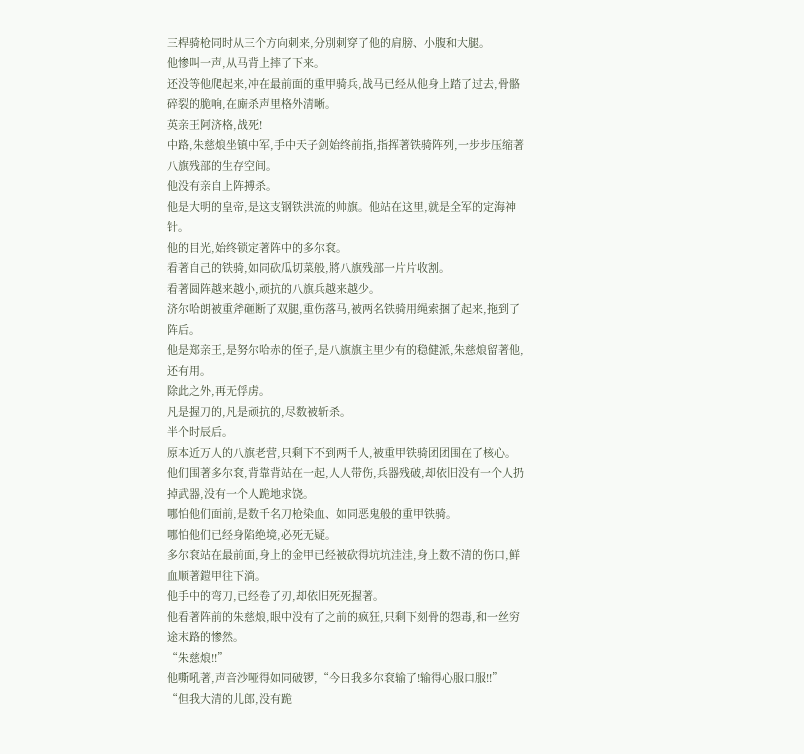三桿骑枪同时从三个方向刺来,分別刺穿了他的肩膀、小腹和大腿。
他惨叫一声,从马背上摔了下来。
还没等他爬起来,冲在最前面的重甲骑兵,战马已经从他身上踏了过去,骨骼碎裂的脆响,在廝杀声里格外清晰。
英亲王阿济格,战死!
中路,朱慈烺坐镇中军,手中天子剑始终前指,指挥著铁骑阵列,一步步压缩著八旗残部的生存空间。
他没有亲自上阵搏杀。
他是大明的皇帝,是这支钢铁洪流的帅旗。他站在这里,就是全军的定海神针。
他的目光,始终锁定著阵中的多尔袞。
看著自己的铁骑,如同砍瓜切菜般,將八旗残部一片片收割。
看著圆阵越来越小,顽抗的八旗兵越来越少。
济尔哈朗被重斧砸断了双腿,重伤落马,被两名铁骑用绳索捆了起来,拖到了阵后。
他是郑亲王,是努尔哈赤的侄子,是八旗旗主里少有的稳健派,朱慈烺留著他,还有用。
除此之外,再无俘虏。
凡是握刀的,凡是顽抗的,尽数被斩杀。
半个时辰后。
原本近万人的八旗老营,只剩下不到两千人,被重甲铁骑团团围在了核心。
他们围著多尔袞,背靠背站在一起,人人带伤,兵器残破,却依旧没有一个人扔掉武器,没有一个人跪地求饶。
哪怕他们面前,是数千名刀枪染血、如同恶鬼般的重甲铁骑。
哪怕他们已经身陷绝境,必死无疑。
多尔袞站在最前面,身上的金甲已经被砍得坑坑洼洼,身上数不清的伤口,鲜血顺著鎧甲往下淌。
他手中的弯刀,已经卷了刃,却依旧死死握著。
他看著阵前的朱慈烺,眼中没有了之前的疯狂,只剩下刻骨的怨毒,和一丝穷途末路的惨然。
“朱慈烺!!”
他嘶吼著,声音沙哑得如同破锣,“今日我多尔袞输了!输得心服口服!!”
“但我大清的儿郎,没有跪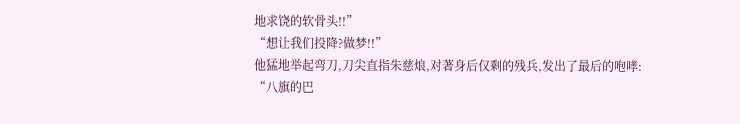地求饶的软骨头!!”
“想让我们投降?做梦!!”
他猛地举起弯刀,刀尖直指朱慈烺,对著身后仅剩的残兵,发出了最后的咆哮:
“八旗的巴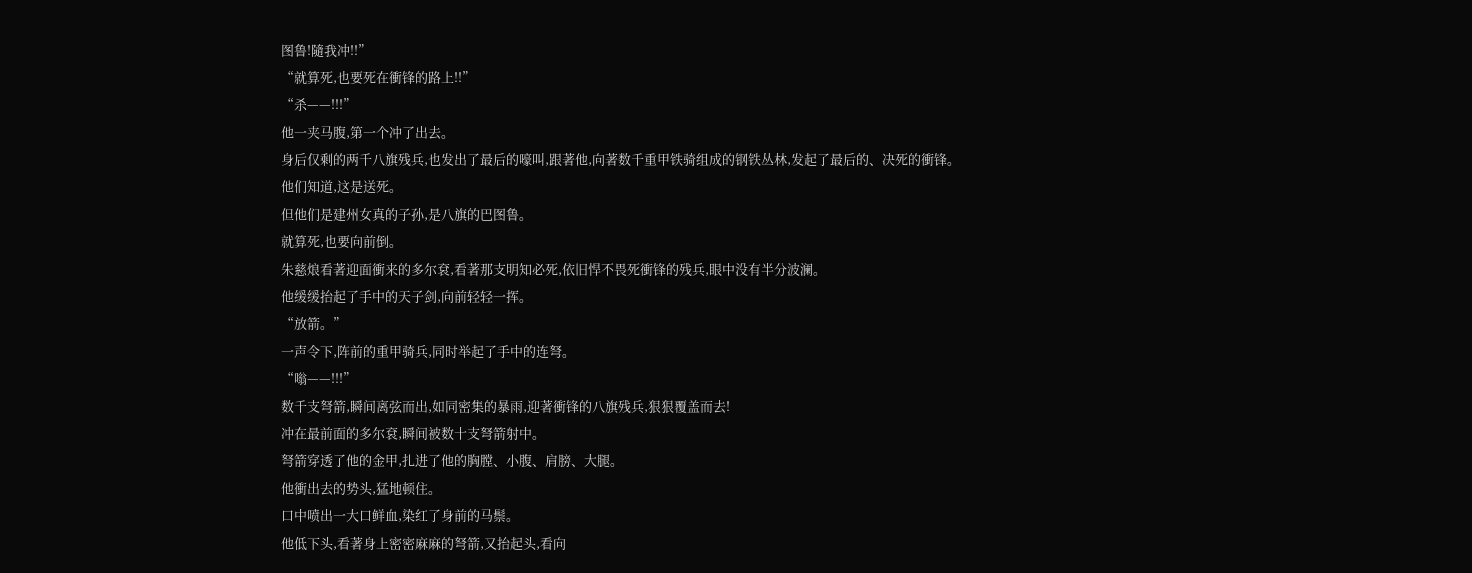图鲁!隨我冲!!”
“就算死,也要死在衝锋的路上!!”
“杀——!!!”
他一夹马腹,第一个冲了出去。
身后仅剩的两千八旗残兵,也发出了最后的嚎叫,跟著他,向著数千重甲铁骑组成的钢铁丛林,发起了最后的、决死的衝锋。
他们知道,这是送死。
但他们是建州女真的子孙,是八旗的巴图鲁。
就算死,也要向前倒。
朱慈烺看著迎面衝来的多尔袞,看著那支明知必死,依旧悍不畏死衝锋的残兵,眼中没有半分波澜。
他缓缓抬起了手中的天子剑,向前轻轻一挥。
“放箭。”
一声令下,阵前的重甲骑兵,同时举起了手中的连弩。
“嗡——!!!”
数千支弩箭,瞬间离弦而出,如同密集的暴雨,迎著衝锋的八旗残兵,狠狠覆盖而去!
冲在最前面的多尔袞,瞬间被数十支弩箭射中。
弩箭穿透了他的金甲,扎进了他的胸膛、小腹、肩膀、大腿。
他衝出去的势头,猛地顿住。
口中喷出一大口鲜血,染红了身前的马鬃。
他低下头,看著身上密密麻麻的弩箭,又抬起头,看向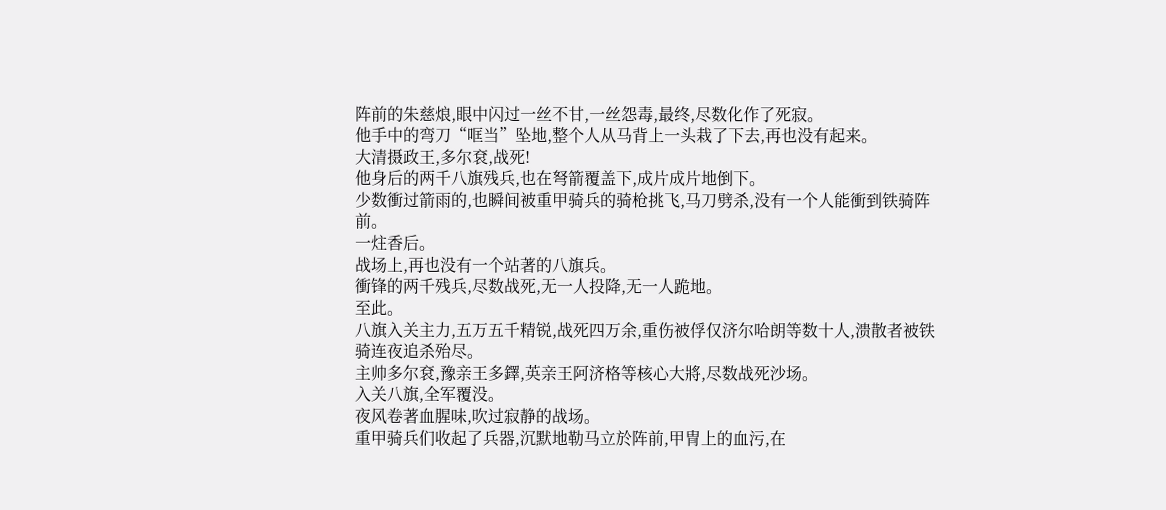阵前的朱慈烺,眼中闪过一丝不甘,一丝怨毒,最终,尽数化作了死寂。
他手中的弯刀“哐当”坠地,整个人从马背上一头栽了下去,再也没有起来。
大清摄政王,多尔袞,战死!
他身后的两千八旗残兵,也在弩箭覆盖下,成片成片地倒下。
少数衝过箭雨的,也瞬间被重甲骑兵的骑枪挑飞,马刀劈杀,没有一个人能衝到铁骑阵前。
一炷香后。
战场上,再也没有一个站著的八旗兵。
衝锋的两千残兵,尽数战死,无一人投降,无一人跪地。
至此。
八旗入关主力,五万五千精锐,战死四万余,重伤被俘仅济尔哈朗等数十人,溃散者被铁骑连夜追杀殆尽。
主帅多尔袞,豫亲王多鐸,英亲王阿济格等核心大將,尽数战死沙场。
入关八旗,全军覆没。
夜风卷著血腥味,吹过寂静的战场。
重甲骑兵们收起了兵器,沉默地勒马立於阵前,甲冑上的血污,在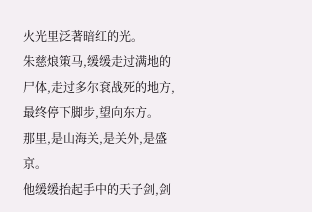火光里泛著暗红的光。
朱慈烺策马,缓缓走过满地的尸体,走过多尔袞战死的地方,最终停下脚步,望向东方。
那里,是山海关,是关外,是盛京。
他缓缓抬起手中的天子剑,剑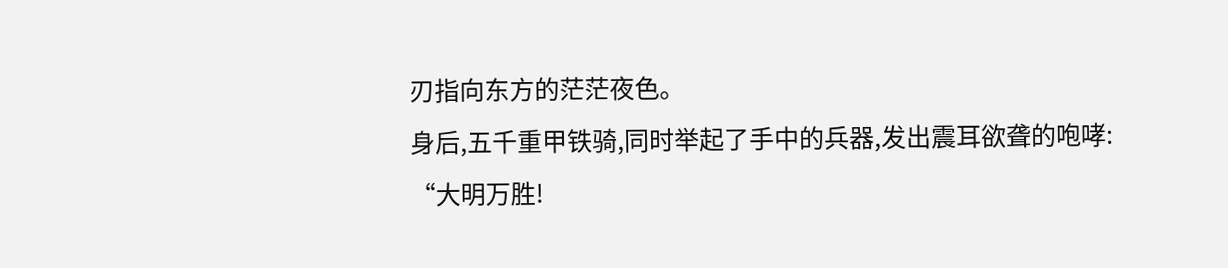刃指向东方的茫茫夜色。
身后,五千重甲铁骑,同时举起了手中的兵器,发出震耳欲聋的咆哮:
“大明万胜!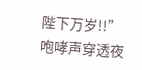陛下万岁!!”
咆哮声穿透夜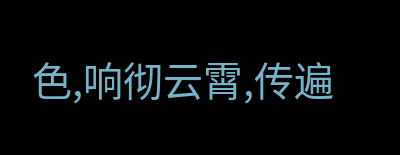色,响彻云霄,传遍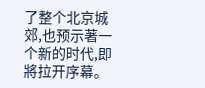了整个北京城郊,也预示著一个新的时代,即將拉开序幕。